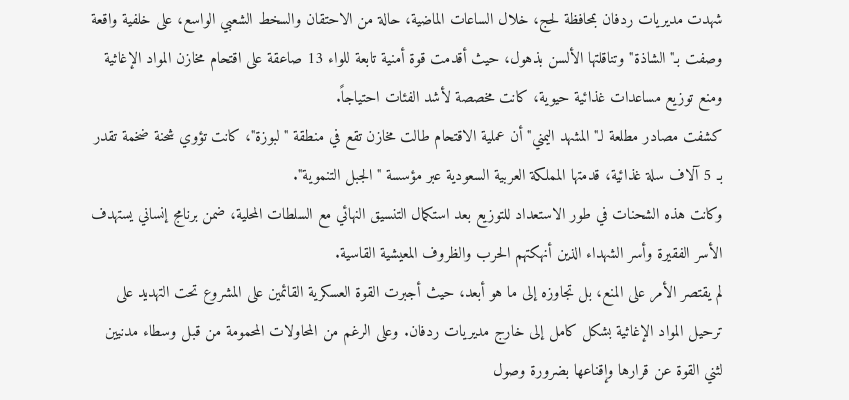شهدت مديريات ردفان بمحافظة لحج، خلال الساعات الماضية، حالة من الاحتقان والسخط الشعبي الواسع، على خلفية واقعة وصفت بـ"الشاذة" وتناقلتها الألسن بذهول، حيث أقدمت قوة أمنية تابعة للواء 13 صاعقة على اقتحام مخازن المواد الإغاثية ومنع توزيع مساعدات غذائية حيوية، كانت مخصصة لأشد الفئات احتياجاً.
كشفت مصادر مطلعة لـ"المشهد اليمني" أن عملية الاقتحام طالت مخازن تقع في منطقة "لبوزة"، كانت تؤوي شحنة ضخمة تقدر بـ 5 آلاف سلة غذائية، قدمتها المملكة العربية السعودية عبر مؤسسة "الجبل التنموية".
وكانت هذه الشحنات في طور الاستعداد للتوزيع بعد استكمال التنسيق النهائي مع السلطات المحلية، ضمن برنامج إنساني يستهدف الأسر الفقيرة وأسر الشهداء الذين أنهكتهم الحرب والظروف المعيشية القاسية.
لم يقتصر الأمر على المنع، بل تجاوزه إلى ما هو أبعد، حيث أجبرت القوة العسكرية القائمين على المشروع تحت التهديد على ترحيل المواد الإغاثية بشكل كامل إلى خارج مديريات ردفان. وعلى الرغم من المحاولات المحمومة من قبل وسطاء مدنيين لثني القوة عن قرارها وإقناعها بضرورة وصول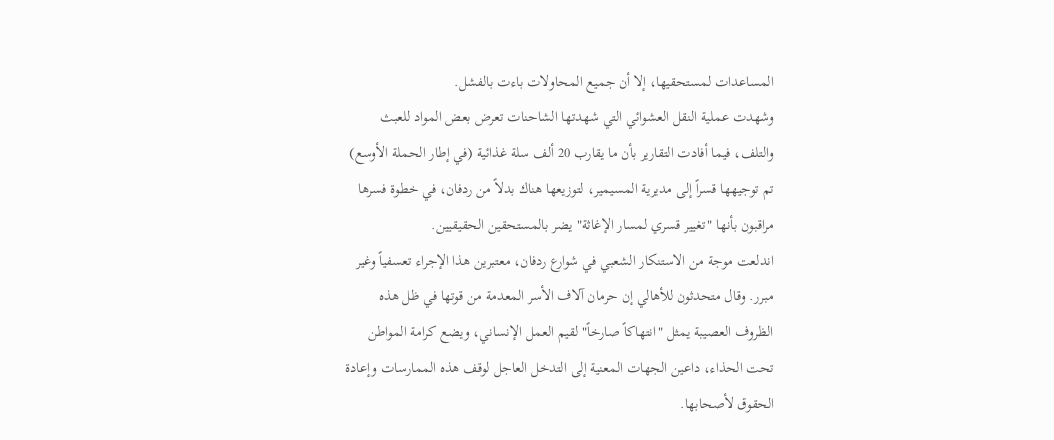المساعدات لمستحقيها، إلا أن جميع المحاولات باءت بالفشل.
وشهدت عملية النقل العشوائي التي شهدتها الشاحنات تعرض بعض المواد للعبث والتلف، فيما أفادت التقارير بأن ما يقارب 20 ألف سلة غذائية (في إطار الحملة الأوسع) تم توجيهها قسراً إلى مديرية المسيمير، لتوزيعها هناك بدلاً من ردفان، في خطوة فسرها مراقبون بأنها "تغيير قسري لمسار الإغاثة" يضر بالمستحقين الحقيقيين.
اندلعت موجة من الاستنكار الشعبي في شوارع ردفان، معتبرين هذا الإجراء تعسفياً وغير مبرر. وقال متحدثون للأهالي إن حرمان آلاف الأسر المعدمة من قوتها في ظل هذه الظروف العصيبة يمثل "انتهاكاً صارخاً" لقيم العمل الإنساني، ويضع كرامة المواطن تحت الحذاء، داعين الجهات المعنية إلى التدخل العاجل لوقف هذه الممارسات وإعادة الحقوق لأصحابها.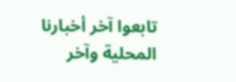تابعوا آخر أخبارنا المحلية وآخر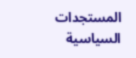المستجدات السياسية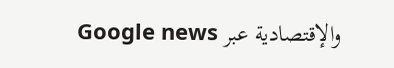والإقتصادية عبر Google news